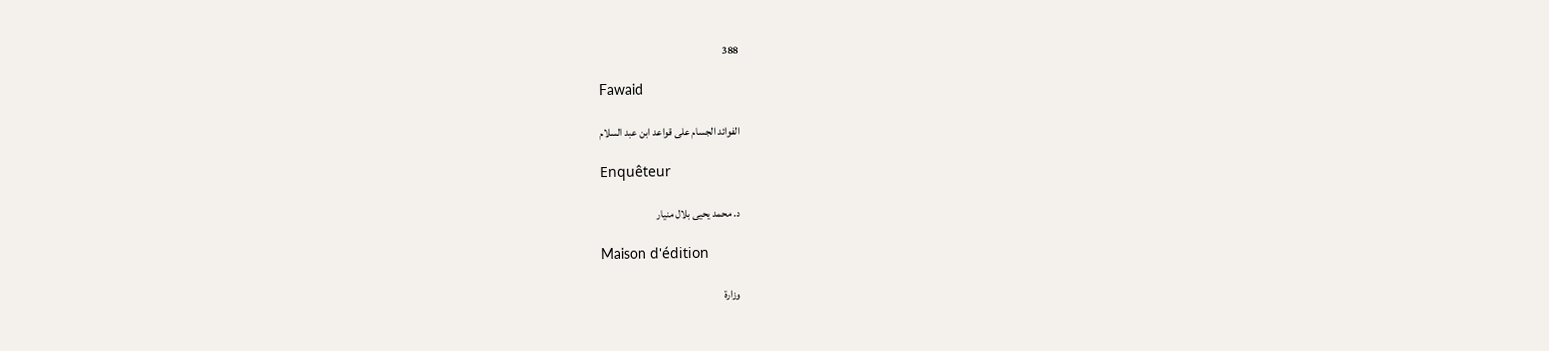388

Fawaid

الفوائد الجسام على قواعد ابن عبد السلام

Enquêteur

د. محمد يحيى بلال منيار

Maison d'édition

وزارة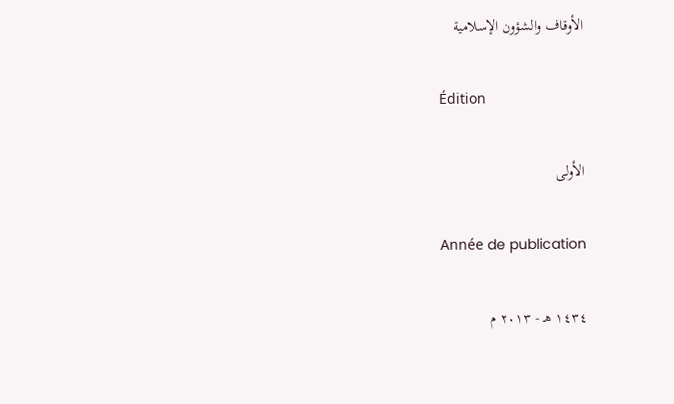الأوقاف والشؤون الإسلامية

Édition

الأولى

Année de publication

١٤٣٤ هـ - ٢٠١٣ م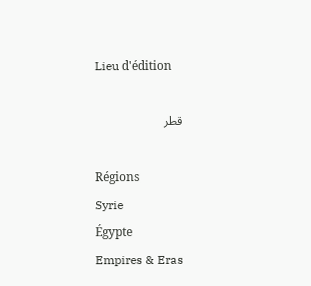Lieu d'édition

قطر

Régions
Syrie
Égypte
Empires & Eras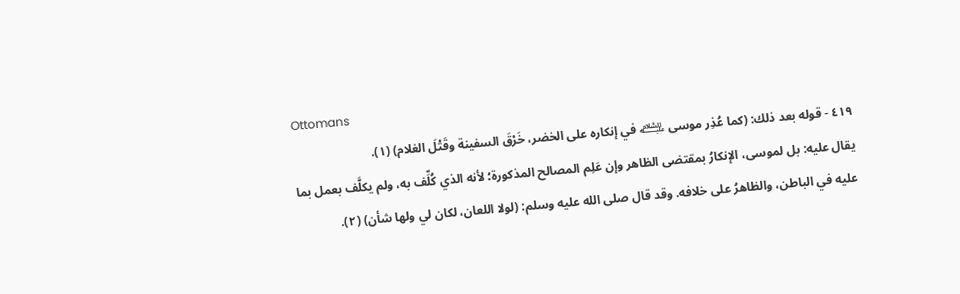Ottomans
٤١٩ - قوله بعد ذلك: (كما عُذِر موسى ﵇ في إنكاره على الخضر، خَرْقَ السفينة وقَتْلَ الغلام) (١).
يقال عليه: بل لموسى، الإنكارُ بمقتضى الظاهر وإن عَلِم المصالح المذكورة؛ لأنه الذي كُلِّف به، ولم يكلَّف بعمل بما عليه في الباطن، والظاهرُ على خلافه. وقد قال صلى الله عليه وسلم: (لولا اللعان، لكان لي ولها شأن) (٢).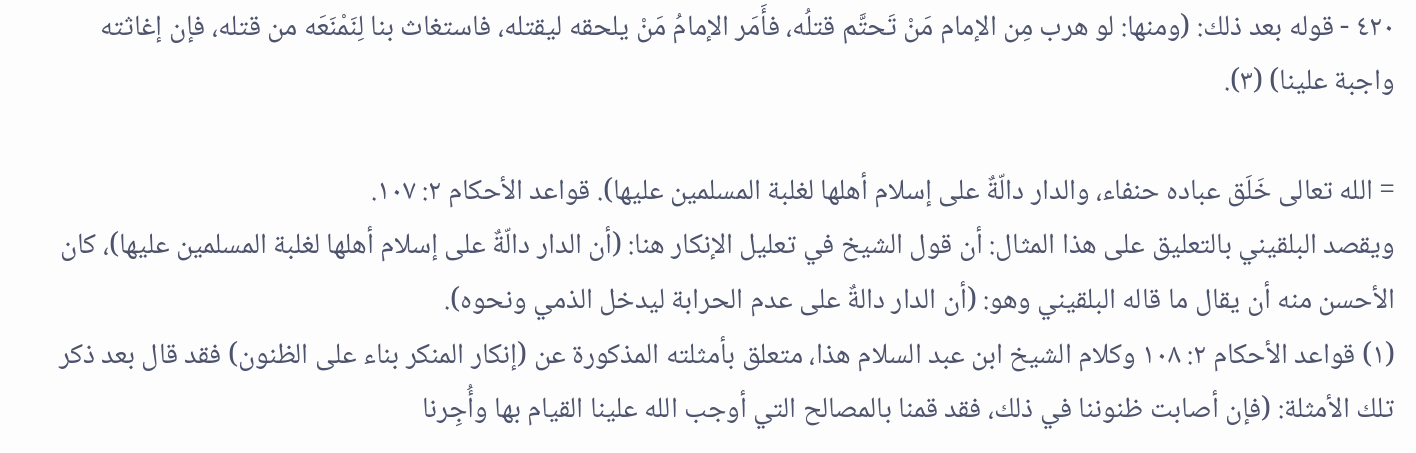٤٢٠ - قوله بعد ذلك: (ومنها: لو هرب مِن الإمام مَنْ تَحتَّم قتلُه، فأَمَر الإمامُ مَنْ يلحقه ليقتله، فاستغاث بنا لِنَمْنَعَه من قتله، فإن إغاثته واجبة علينا) (٣).

= الله تعالى خَلَق عباده حنفاء، والدار دالّةٌ على إسلام أهلها لغلبة المسلمين عليها). قواعد الأحكام ٢: ١٠٧.
ويقصد البلقيني بالتعليق على هذا المثال: أن قول الشيخ في تعليل الإنكار هنا: (أن الدار دالّةٌ على إسلام أهلها لغلبة المسلمين عليها)، كان الأحسن منه أن يقال ما قاله البلقيني وهو: (أن الدار دالةٌ على عدم الحرابة ليدخل الذمي ونحوه).
(١) قواعد الأحكام ٢: ١٠٨ وكلام الشيخ ابن عبد السلام هذا، متعلق بأمثلته المذكورة عن (إنكار المنكر بناء على الظنون) فقد قال بعد ذكر تلك الأمثلة: (فإن أصابت ظنوننا في ذلك، فقد قمنا بالمصالح التي أوجب الله علينا القيام بها وأُجِرنا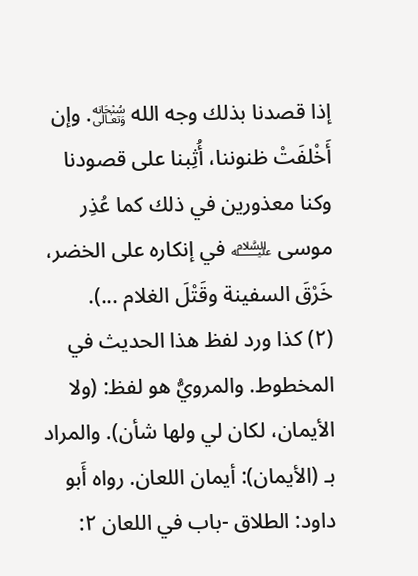إذا قصدنا بذلك وجه الله ﷾. وإن أَخْلفَتْ ظنوننا، أُثِبنا على قصودنا وكنا معذورين في ذلك كما عُذِر موسى ﵇ في إنكاره على الخضر، خَرْقَ السفينة وقَتْلَ الغلام ...).
(٢) كذا ورد لفظ هذا الحديث في المخطوط. والمرويُّ هو لفظ: (ولا الأيمان، لكان لي ولها شأن). والمراد بـ (الأيمان): أيمان اللعان. رواه أَبو داود: الطلاق -باب في اللعان ٢: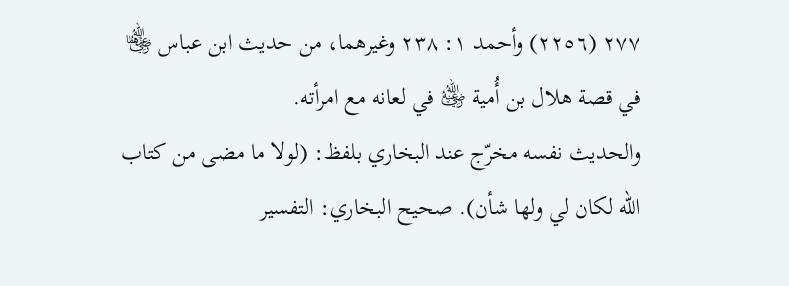٢٧٧ (٢٢٥٦) وأحمد ١: ٢٣٨ وغيرهما، من حديث ابن عباس ﵄ في قصة هلال بن أُمية ﵁ في لعانه مع امرأته.
والحديث نفسه مخرّج عند البخاري بلفظ: (لولا ما مضى من كتاب الله لكان لي ولها شأن). صحيح البخاري: التفسير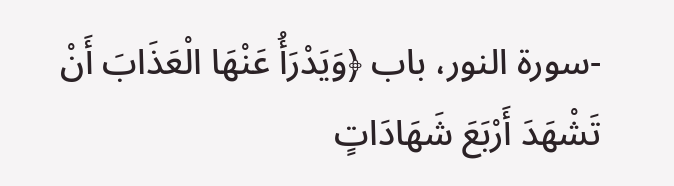-سورة النور، باب ﴿وَيَدْرَأُ عَنْهَا الْعَذَابَ أَنْ تَشْهَدَ أَرْبَعَ شَهَادَاتٍ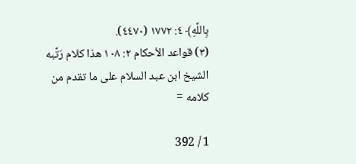بِاللَّهِ﴾ ٤: ١٧٧٢ (٤٤٧٠).
(٣) قواعد الأحكام ٢: ١٠٨ هذا كلام رَتَّبه الشيخ ابن عبد السلام على ما تقدم من كلامه =

1 / 392